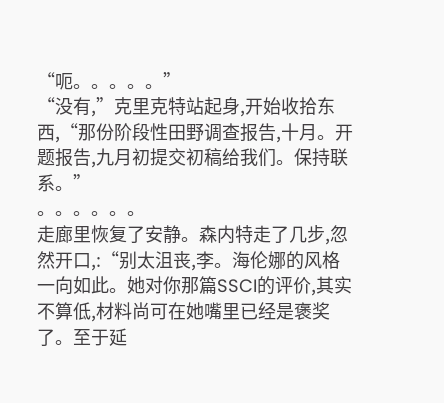“呃。。。。。”
“没有,”克里克特站起身,开始收拾东西,“那份阶段性田野调查报告,十月。开题报告,九月初提交初稿给我们。保持联系。”
。。。。。。
走廊里恢复了安静。森内特走了几步,忽然开口,:“别太沮丧,李。海伦娜的风格一向如此。她对你那篇SSCI的评价,其实不算低,材料尚可在她嘴里已经是褒奖了。至于延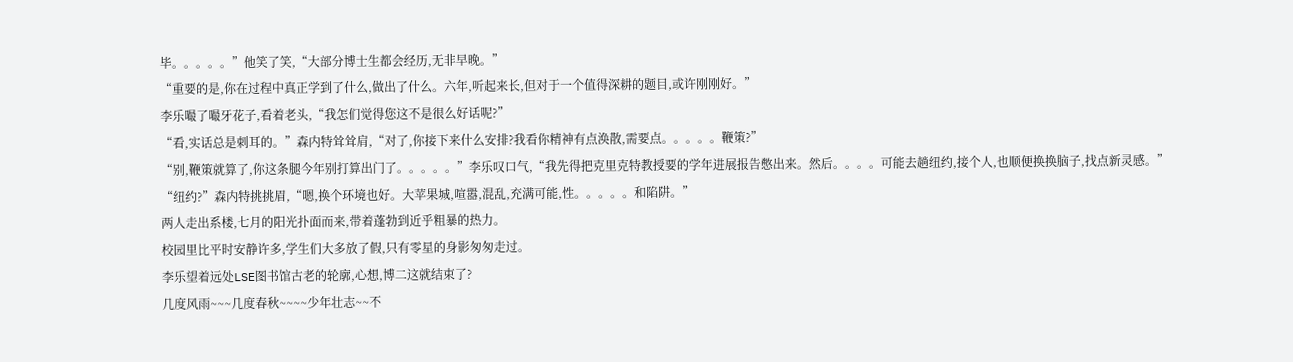毕。。。。。”他笑了笑,“大部分博士生都会经历,无非早晚。”
“重要的是,你在过程中真正学到了什么,做出了什么。六年,听起来长,但对于一个值得深耕的题目,或许刚刚好。”
李乐嘬了嘬牙花子,看着老头,“我怎们觉得您这不是很么好话呢?”
“看,实话总是刺耳的。”森内特耸耸肩,“对了,你接下来什么安排?我看你精神有点涣散,需要点。。。。。鞭策?”
“别,鞭策就算了,你这条腿今年别打算出门了。。。。。”李乐叹口气,“我先得把克里克特教授要的学年进展报告憋出来。然后。。。。可能去趟纽约,接个人,也顺便换换脑子,找点新灵感。”
“纽约?”森内特挑挑眉,“嗯,换个环境也好。大苹果城,喧嚣,混乱,充满可能,性。。。。。和陷阱。”
两人走出系楼,七月的阳光扑面而来,带着蓬勃到近乎粗暴的热力。
校园里比平时安静许多,学生们大多放了假,只有零星的身影匆匆走过。
李乐望着远处LSE图书馆古老的轮廓,心想,博二这就结束了?
几度风雨~~~几度春秋~~~~少年壮志~~不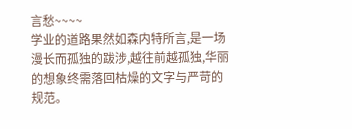言愁~~~~
学业的道路果然如森内特所言,是一场漫长而孤独的跋涉,越往前越孤独,华丽的想象终需落回枯燥的文字与严苛的规范。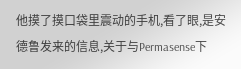他摸了摸口袋里震动的手机,看了眼,是安德鲁发来的信息,关于与Permasense下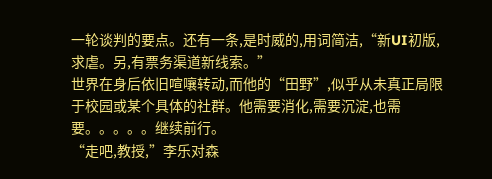一轮谈判的要点。还有一条,是时威的,用词简洁,“新UI初版,求虐。另,有票务渠道新线索。”
世界在身后依旧喧嚷转动,而他的“田野”,似乎从未真正局限于校园或某个具体的社群。他需要消化,需要沉淀,也需要。。。。。继续前行。
“走吧,教授,”李乐对森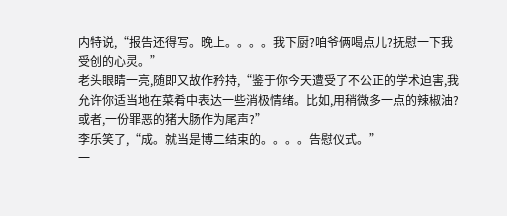内特说,“报告还得写。晚上。。。。我下厨?咱爷俩喝点儿?抚慰一下我受创的心灵。”
老头眼睛一亮,随即又故作矜持,“鉴于你今天遭受了不公正的学术迫害,我允许你适当地在菜肴中表达一些消极情绪。比如,用稍微多一点的辣椒油?或者,一份罪恶的猪大肠作为尾声?”
李乐笑了,“成。就当是博二结束的。。。。告慰仪式。”
一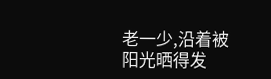老一少,沿着被阳光晒得发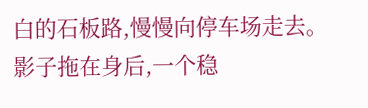白的石板路,慢慢向停车场走去。
影子拖在身后,一个稳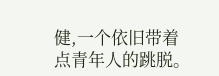健,一个依旧带着点青年人的跳脱。